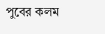পুবের কলম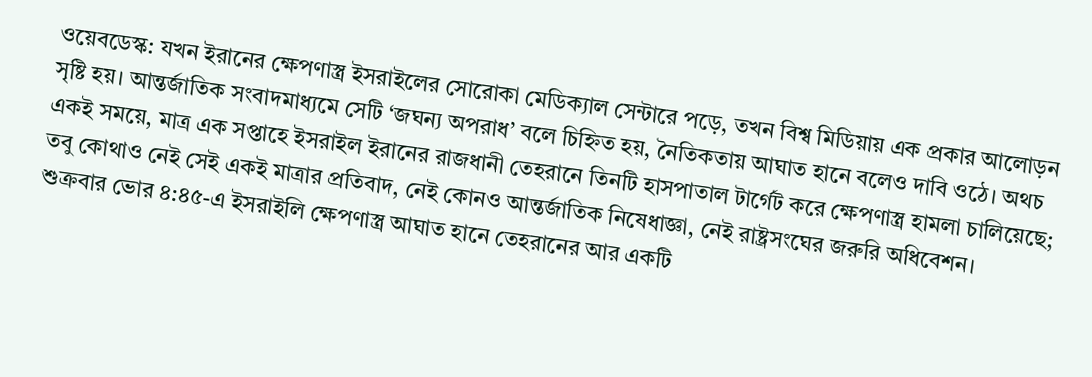ওয়েবডেস্ক: যখন ইরানের ক্ষেপণাস্ত্র ইসরাইলের সোরোকা মেডিক্যাল সেন্টারে পড়ে, তখন বিশ্ব মিডিয়ায় এক প্রকার আলোড়ন সৃষ্টি হয়। আন্তর্জাতিক সংবাদমাধ্যমে সেটি ‘জঘন্য অপরাধ’ বলে চিহ্নিত হয়, নৈতিকতায় আঘাত হানে বলেও দাবি ওঠে। অথচ একই সময়ে, মাত্র এক সপ্তাহে ইসরাইল ইরানের রাজধানী তেহরানে তিনটি হাসপাতাল টার্গেট করে ক্ষেপণাস্ত্র হামলা চালিয়েছে; তবু কোথাও নেই সেই একই মাত্রার প্রতিবাদ, নেই কোনও আন্তর্জাতিক নিষেধাজ্ঞা, নেই রাষ্ট্রসংঘের জরুরি অধিবেশন।
শুক্রবার ভোর ৪:৪৫-এ ইসরাইলি ক্ষেপণাস্ত্র আঘাত হানে তেহরানের আর একটি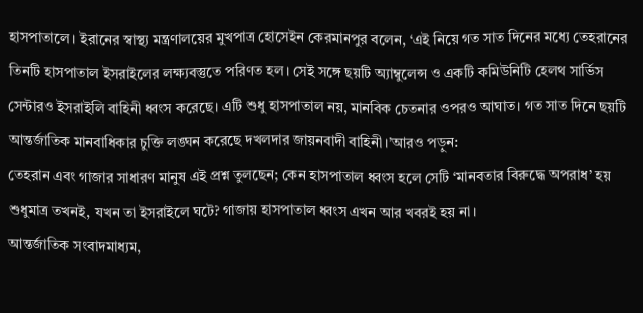হাসপাতালে। ইরানের স্বাস্থ্য মন্ত্রণালয়ের মুখপাত্র হোসেইন কেরমানপুর বলেন, ‘এই নিয়ে গত সাত দিনের মধ্যে তেহরানের তিনটি হাসপাতাল ইসরাইলের লক্ষ্যবস্তুতে পরিণত হল। সেই সঙ্গে ছয়টি অ্যাম্বুলেন্স ও একটি কমিউনিটি হেলথ সার্ভিস সেন্টারও ইসরাইলি বাহিনী ধ্বংস করেছে। এটি শুধু হাসপাতাল নয়, মানবিক চেতনার ওপরও আঘাত। গত সাত দিনে ছয়টি আন্তর্জাতিক মানবাধিকার চুক্তি লঙ্ঘন করেছে দখলদার জায়নবাদী বাহিনী।’আরও পড়ুন:
তেহরান এবং গাজার সাধারণ মানুষ এই প্রশ্ন তুলছেন; কেন হাসপাতাল ধ্বংস হলে সেটি ‘মানবতার বিরুদ্ধে অপরাধ’ হয় শুধুমাত্র তখনই, যখন তা ইসরাইলে ঘটে? গাজায় হাসপাতাল ধ্বংস এখন আর খবরই হয় না।
আন্তর্জাতিক সংবাদমাধ্যম,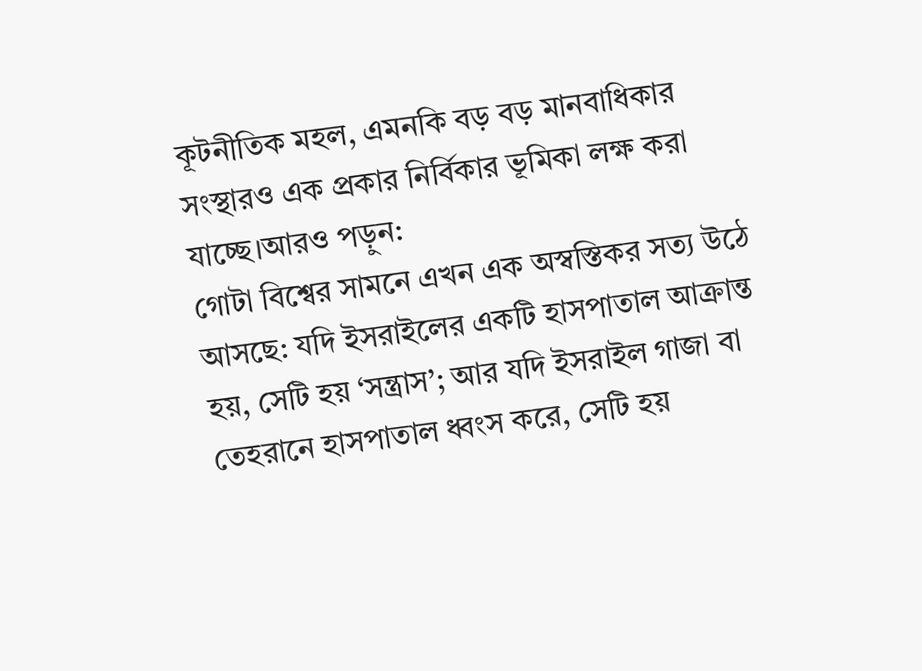কূটনীতিক মহল, এমনকি বড় বড় মানবাধিকার সংস্থারও এক প্রকার নির্বিকার ভূমিকা লক্ষ করা যাচ্ছে।আরও পড়ুন:
গোটা বিশ্বের সামনে এখন এক অস্বস্তিকর সত্য উঠে আসছে: যদি ইসরাইলের একটি হাসপাতাল আক্রান্ত হয়, সেটি হয় ‘সন্ত্রাস’; আর যদি ইসরাইল গাজা বা তেহরানে হাসপাতাল ধ্বংস করে, সেটি হয়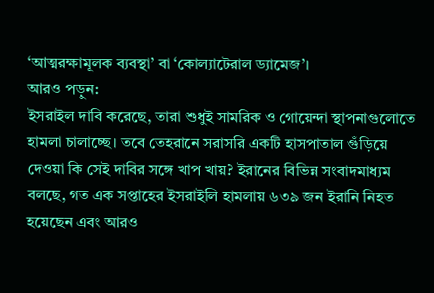‘আত্মরক্ষামূলক ব্যবস্থা’ বা ‘কোল্যাটেরাল ড্যামেজ’।
আরও পড়ুন:
ইসরাইল দাবি করেছে, তারা শুধুই সামরিক ও গোয়েন্দা স্থাপনাগুলোতে হামলা চালাচ্ছে। তবে তেহরানে সরাসরি একটি হাসপাতাল গুঁড়িয়ে দেওয়া কি সেই দাবির সঙ্গে খাপ খায়? ইরানের বিভিন্ন সংবাদমাধ্যম বলছে, গত এক সপ্তাহের ইসরাইলি হামলায় ৬৩৯ জন ইরানি নিহত হয়েছেন এবং আরও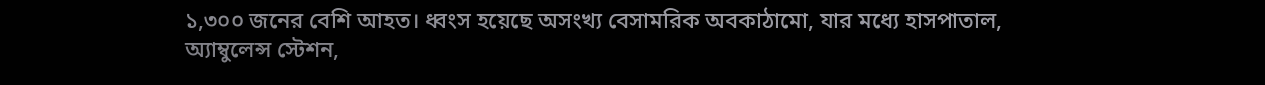১,৩০০ জনের বেশি আহত। ধ্বংস হয়েছে অসংখ্য বেসামরিক অবকাঠামো, যার মধ্যে হাসপাতাল, অ্যাম্বুলেন্স স্টেশন,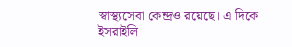স্বাস্থ্যসেবা কেন্দ্রও রয়েছে। এ দিকে ইসরাইলি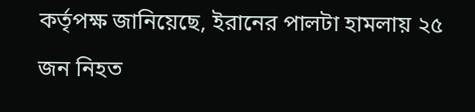কর্তৃপক্ষ জানিয়েছে, ইরানের পালটা হামলায় ২৫ জন নিহত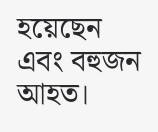হয়েছেন এবং বহুজন আহত।